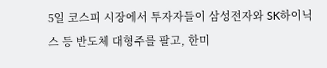5일 코스피 시장에서 투자자들이 삼성전자와 SK하이닉스 등 반도체 대형주를 팔고, 한미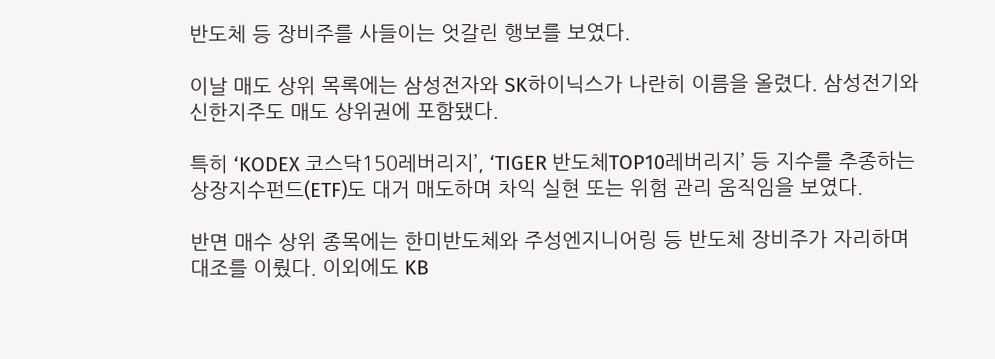반도체 등 장비주를 사들이는 엇갈린 행보를 보였다.

이날 매도 상위 목록에는 삼성전자와 SK하이닉스가 나란히 이름을 올렸다. 삼성전기와 신한지주도 매도 상위권에 포함됐다.

특히 ‘KODEX 코스닥150레버리지’, ‘TIGER 반도체TOP10레버리지’ 등 지수를 추종하는 상장지수펀드(ETF)도 대거 매도하며 차익 실현 또는 위험 관리 움직임을 보였다.

반면 매수 상위 종목에는 한미반도체와 주성엔지니어링 등 반도체 장비주가 자리하며 대조를 이뤘다. 이외에도 KB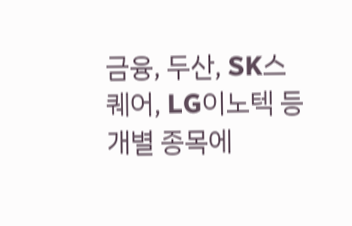금융, 두산, SK스퀘어, LG이노텍 등 개별 종목에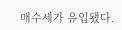매수세가 유입됐다.